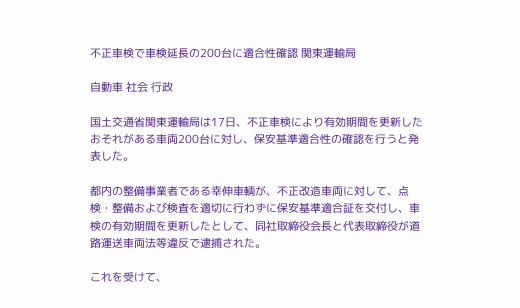不正車検で車検延長の200台に適合性確認 関東運輸局

自動車 社会 行政

国土交通省関東運輸局は17日、不正車検により有効期間を更新したおそれがある車両200台に対し、保安基準適合性の確認を行うと発表した。

都内の整備事業者である幸伸車輌が、不正改造車両に対して、点検・整備および検査を適切に行わずに保安基準適合証を交付し、車検の有効期間を更新したとして、同社取締役会長と代表取締役が道路運送車両法等違反で逮捕された。

これを受けて、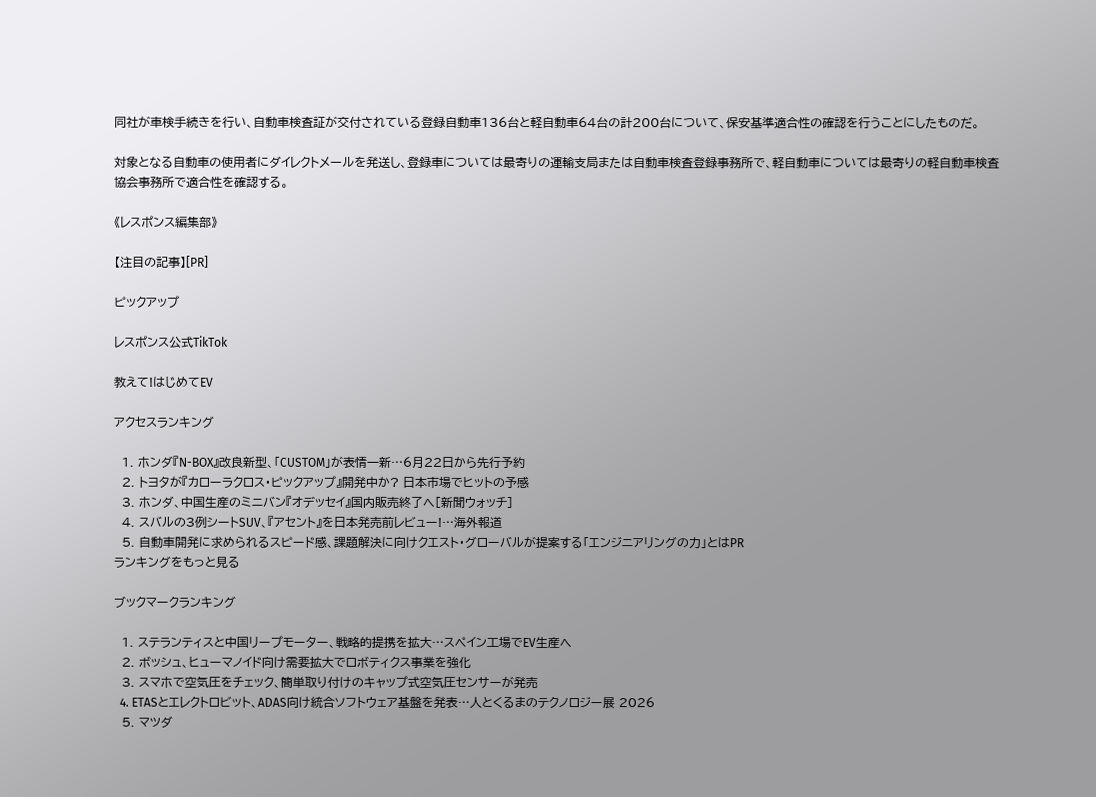同社が車検手続きを行い、自動車検査証が交付されている登録自動車136台と軽自動車64台の計200台について、保安基準適合性の確認を行うことにしたものだ。

対象となる自動車の使用者にダイレクトメールを発送し、登録車については最寄りの運輸支局または自動車検査登録事務所で、軽自動車については最寄りの軽自動車検査協会事務所で適合性を確認する。

《レスポンス編集部》

【注目の記事】[PR]

ピックアップ

レスポンス公式TikTok

教えて!はじめてEV

アクセスランキング

  1. ホンダ『N-BOX』改良新型、「CUSTOM」が表情一新…6月22日から先行予約
  2. トヨタが『カローラクロス・ピックアップ』開発中か? 日本市場でヒットの予感
  3. ホンダ、中国生産のミニバン『オデッセイ』国内販売終了へ[新聞ウォッチ]
  4. スバルの3例シートSUV、『アセント』を日本発売前レビュー!…海外報道
  5. 自動車開発に求められるスピード感、課題解決に向けクエスト・グローバルが提案する「エンジニアリングの力」とはPR
ランキングをもっと見る

ブックマークランキング

  1. ステランティスと中国リープモーター、戦略的提携を拡大…スペイン工場でEV生産へ
  2. ボッシュ、ヒューマノイド向け需要拡大でロボティクス事業を強化
  3. スマホで空気圧をチェック、簡単取り付けのキャップ式空気圧センサーが発売
  4. ETASとエレクトロビット、ADAS向け統合ソフトウェア基盤を発表…人とくるまのテクノロジー展 2026
  5. マツダ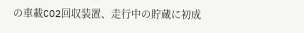の車載CO2回収装置、走行中の貯蔵に初成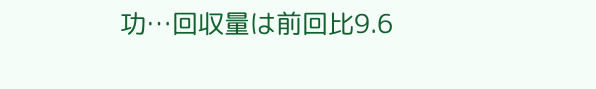功…回収量は前回比9.6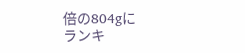倍の804gに
ランキ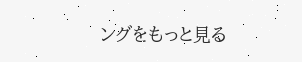ングをもっと見る